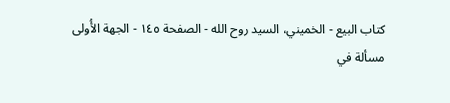كتاب البيع - الخميني، السيد روح الله - الصفحة ١٤٥ - الجهة الأُولى
مسألة في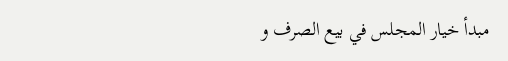مبدأ خيار المجلس في بيع الصرف و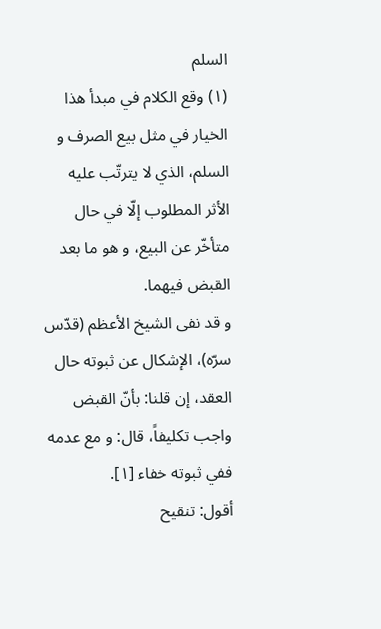السلم
(١) وقع الكلام في مبدأ هذا الخيار في مثل بيع الصرف و السلم، الذي لا يترتّب عليه الأثر المطلوب إلّا في حال متأخّر عن البيع، و هو ما بعد القبض فيهما.
و قد نفى الشيخ الأعظم (قدّس سرّه)، الإشكال عن ثبوته حال العقد، إن قلنا: بأنّ القبض واجب تكليفاً، قال: و مع عدمه ففي ثبوته خفاء [١].
أقول: تنقيح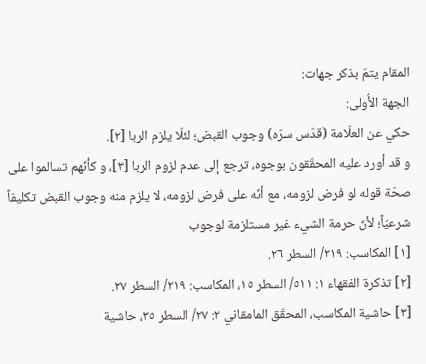المقام يتمّ بذكر جهات:
الجهة الأُولى:
حكي عن العلّامة (قدّس سرّه) وجوب القبض؛ لئلّا يلزم الربا [٢].
و قد أورد عليه المحقّقون بوجوه، ترجع إلى عدم لزوم الربا [٣]، و كأنّهم تسالموا على صحّة قوله لو فرض لزومه، مع أنّه على فرض لزومه، لا يلزم منه وجوب القبض تكليفاً شرعيّاً؛ لأنّ حرمة الشيء غير مستلزمة لوجوب
[١] المكاسب: ٢١٩/ السطر ٢٦.
[٢] تذكرة الفقهاء ١: ٥١١/ السطر ١٥، المكاسب: ٢١٩/ السطر ٢٧.
[٣] حاشية المكاسب، المحقّق المامقاني ٢: ٢٧/ السطر ٣٥، حاشية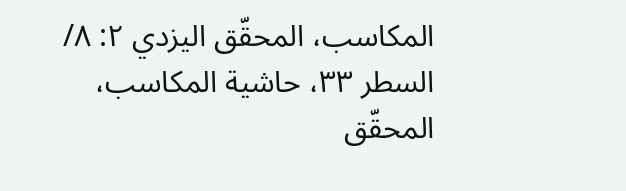المكاسب، المحقّق اليزدي ٢: ٨/ السطر ٣٣، حاشية المكاسب، المحقّق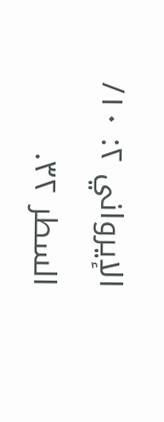الإيرواني ٢: ١٠/ السطر ٣٢.